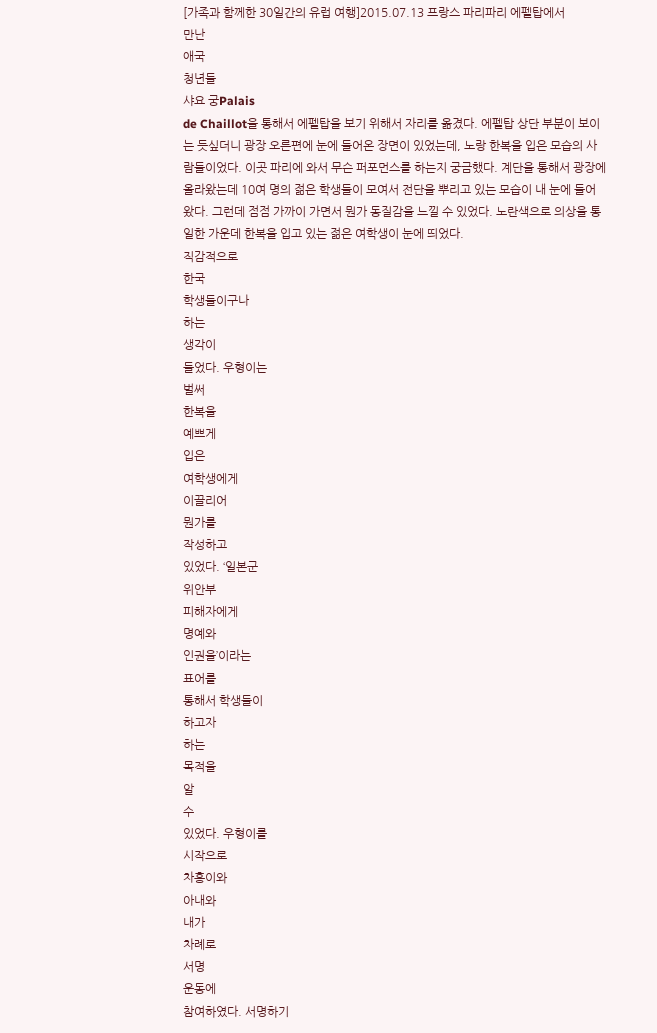[가족과 함께한 30일간의 유럽 여행]2015.07.13 프랑스 파리파리 에펠탑에서
만난
애국
청년들
샤요 궁Palais
de Chaillot을 통해서 에펠탑을 보기 위해서 자리를 옮겼다. 에펠탑 상단 부분이 보이는 듯싶더니 광장 오른편에 눈에 들어온 장면이 있었는데, 노랑 한복을 입은 모습의 사람들이었다. 이곳 파리에 와서 무슨 퍼포먼스를 하는지 궁금했다. 계단을 통해서 광장에 올라왔는데 10여 명의 젊은 학생들이 모여서 전단을 뿌리고 있는 모습이 내 눈에 들어왔다. 그런데 점점 가까이 가면서 뭔가 동질감을 느낄 수 있었다. 노란색으로 의상을 통일한 가운데 한복을 입고 있는 젊은 여학생이 눈에 띄었다.
직감적으로
한국
학생들이구나
하는
생각이
들었다. 우형이는
벌써
한복을
예쁘게
입은
여학생에게
이끌리어
뭔가를
작성하고
있었다. ‘일본군
위안부
피해자에게
명예와
인권을’이라는
표어를
통해서 학생들이
하고자
하는
목적을
알
수
있었다. 우형이를
시작으로
차홍이와
아내와
내가
차례로
서명
운동에
참여하였다. 서명하기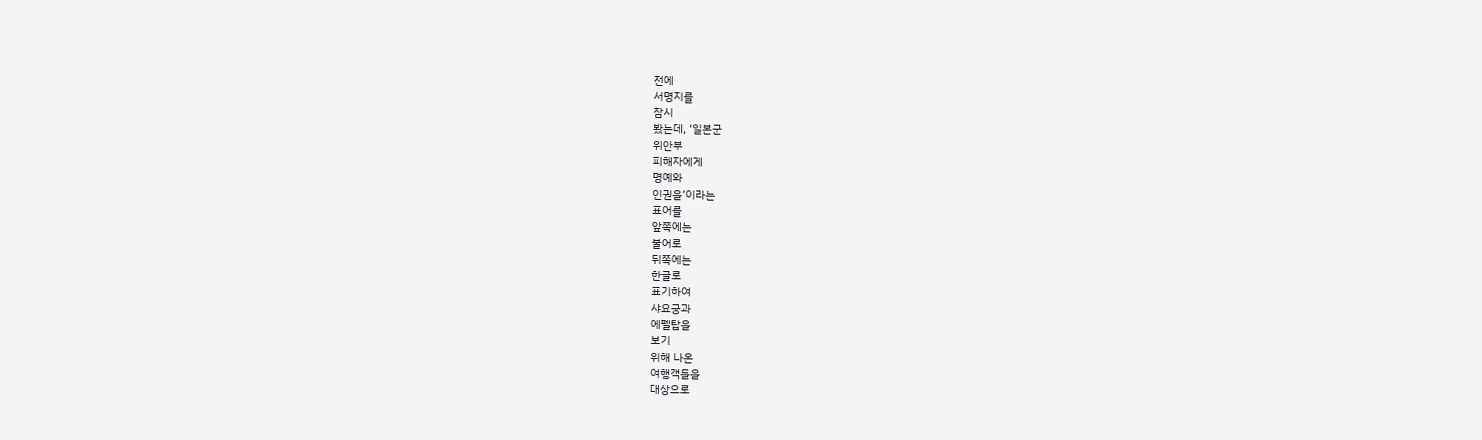전에
서명지를
잠시
봤는데, ‘일본군
위안부
피해자에게
명예와
인권을’이라는
표어를
앞쪽에는
불어로
뒤쪽에는
한글로
표기하여
샤요궁과
에펠탑을
보기
위해 나온
여행객들을
대상으로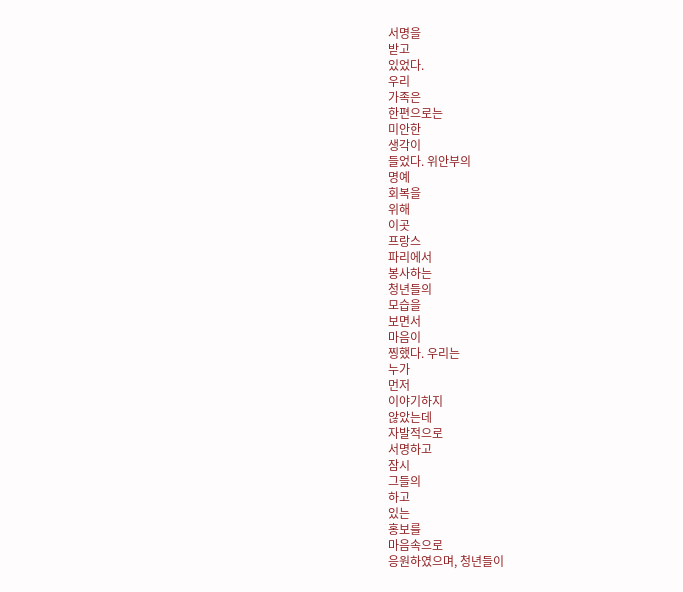서명을
받고
있었다.
우리
가족은
한편으로는
미안한
생각이
들었다. 위안부의
명예
회복을
위해
이곳
프랑스
파리에서
봉사하는
청년들의
모습을
보면서
마음이
찡했다. 우리는
누가
먼저
이야기하지
않았는데
자발적으로
서명하고
잠시
그들의
하고
있는
홍보를
마음속으로
응원하였으며, 청년들이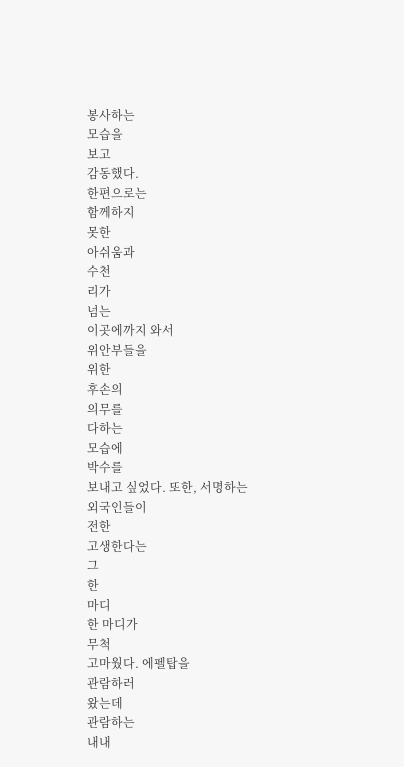봉사하는
모습을
보고
감동했다.
한편으로는
함께하지
못한
아쉬움과
수천
리가
넘는
이곳에까지 와서
위안부들을
위한
후손의
의무를
다하는
모습에
박수를
보내고 싶었다. 또한, 서명하는
외국인들이
전한
고생한다는
그
한
마디
한 마디가
무척
고마웠다. 에펠탑을
관람하러
왔는데
관람하는
내내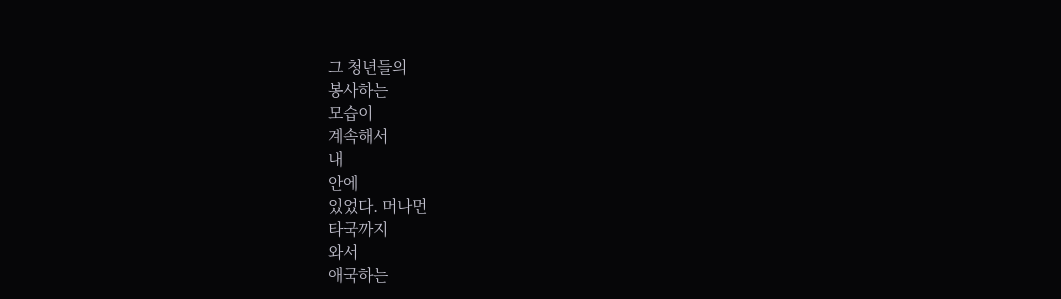그 청년들의
봉사하는
모습이
계속해서
내
안에
있었다. 머나먼
타국까지
와서
애국하는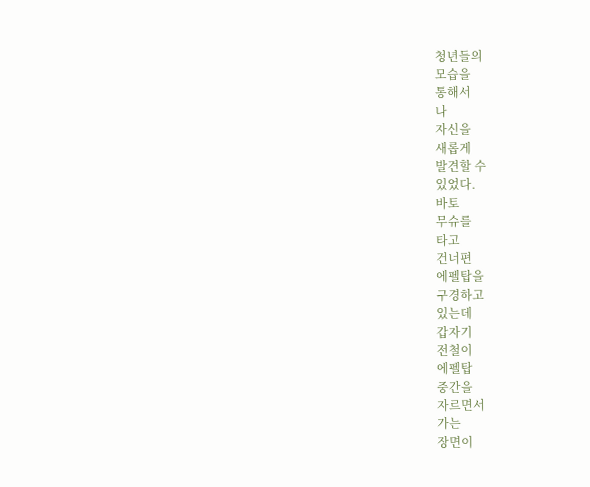청년들의
모습을
통해서
나
자신을
새롭게
발견할 수
있었다.
바토
무슈를
타고
건너편
에펠탑을
구경하고
있는데
갑자기
전철이
에펠탑
중간을
자르면서
가는
장면이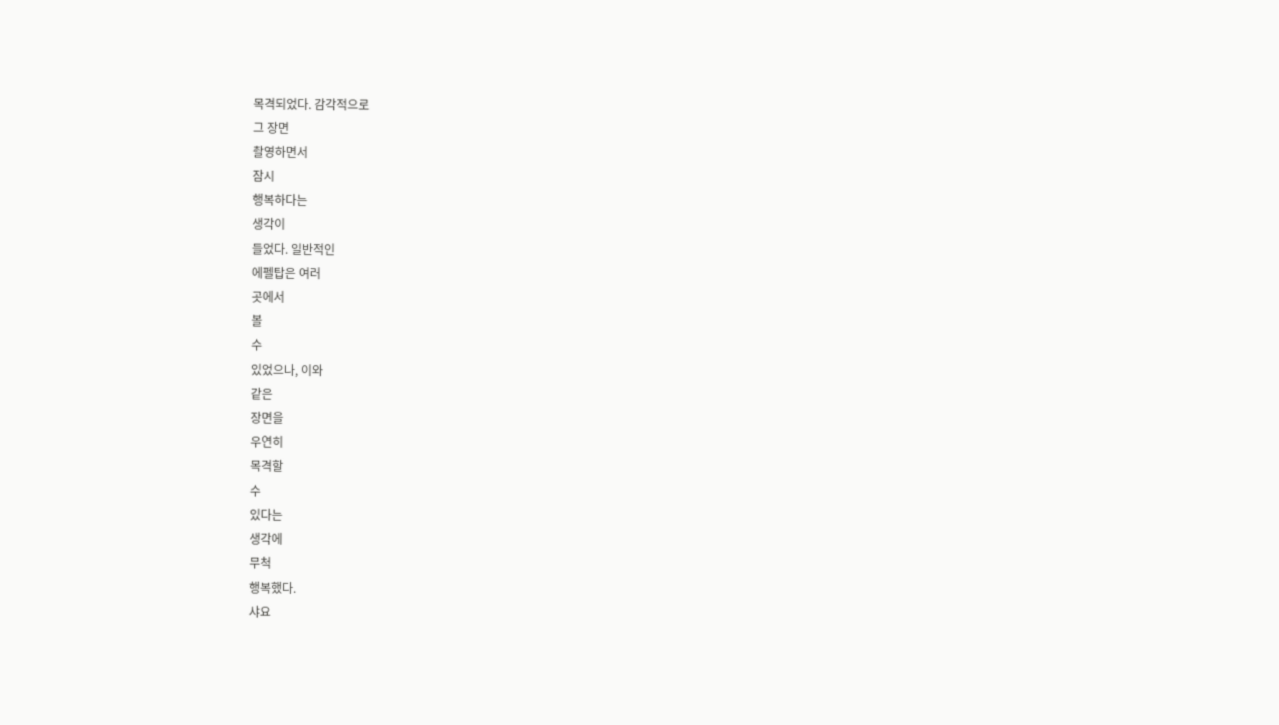목격되었다. 감각적으로
그 장면
촬영하면서
잠시
행복하다는
생각이
들었다. 일반적인
에펠탑은 여러
곳에서
볼
수
있었으나, 이와
같은
장면을
우연히
목격할
수
있다는
생각에
무척
행복했다.
샤요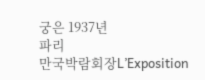궁은 1937년
파리
만국박람회장L’Exposition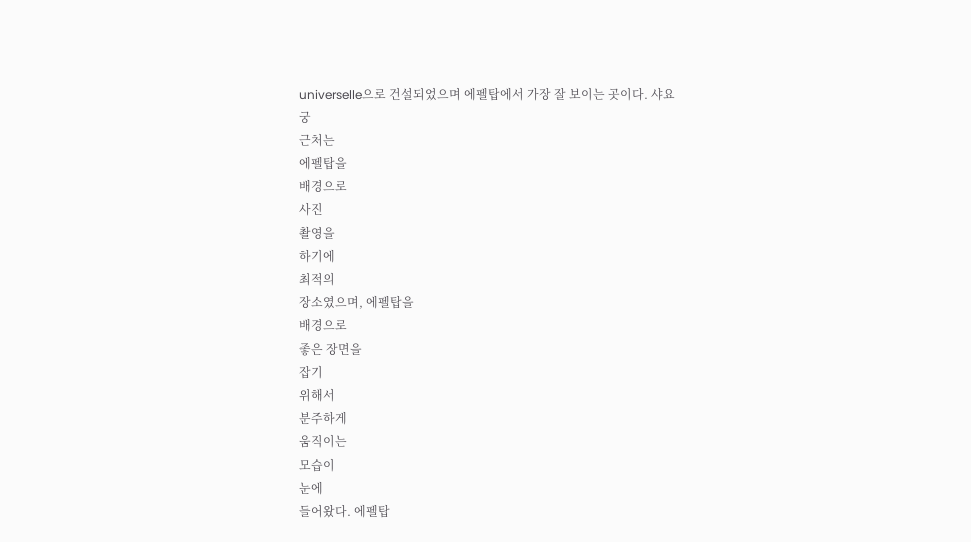universelle으로 건설되었으며 에펠탑에서 가장 잘 보이는 곳이다. 샤요
궁
근처는
에펠탑을
배경으로
사진
촬영을
하기에
최적의
장소였으며, 에펠탑을
배경으로
좋은 장면을
잡기
위해서
분주하게
움직이는
모습이
눈에
들어왔다. 에펠탑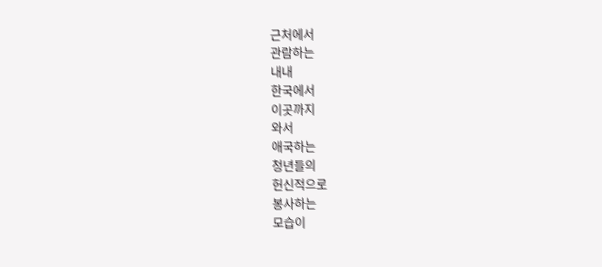근처에서
관람하는
내내
한국에서
이곳까지
와서
애국하는
청년들의
헌신적으로
봉사하는
모습이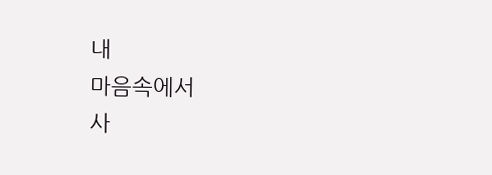내
마음속에서
사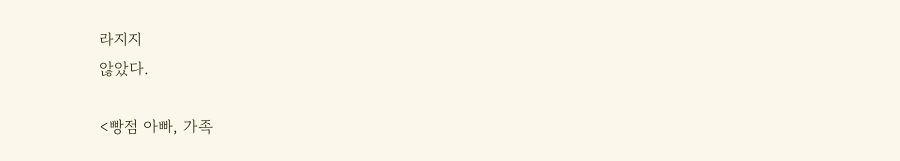라지지
않았다.

<빵점 아빠, 가족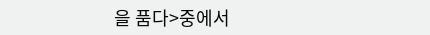을 품다>중에서